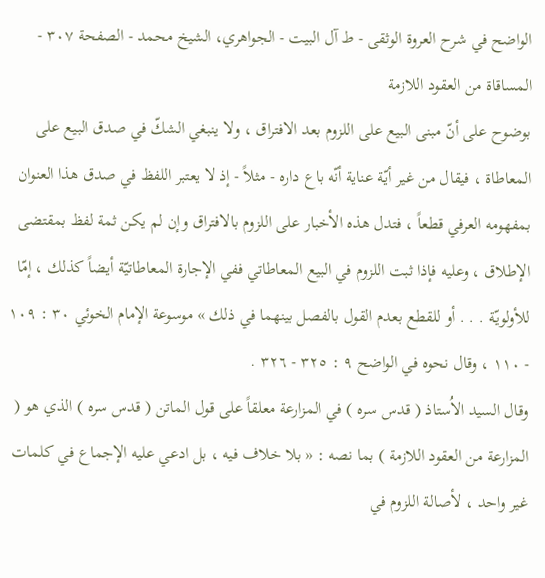الواضح في شرح العروة الوثقى - ط آل البيت - الجواهري، الشيخ محمد - الصفحة ٣٠٧ - المساقاة من العقود اللازمة
بوضوح على أنّ مبنى البيع على اللزوم بعد الافتراق ، ولا ينبغي الشكّ في صدق البيع على المعاطاة ، فيقال من غير أيّة عناية أنّه باع داره - مثلاً - إذ لا يعتبر اللفظ في صدق هذا العنوان بمفهومه العرفي قطعاً ، فتدل هذه الأخبار على اللزوم بالافتراق وإن لم يكن ثمة لفظ بمقتضى الإطلاق ، وعليه فإذا ثبت اللزوم في البيع المعاطاتي ففي الإجارة المعاطاتيّة أيضاً كذلك ، إمّا للأولويّة . . . أو للقطع بعدم القول بالفصل بينهما في ذلك » موسوعة الإمام الخوئي ٣٠ : ١٠٩ - ١١٠ ، وقال نحوه في الواضح ٩ : ٣٢٥ - ٣٢٦ .
وقال السيد الاُستاذ ( قدس سره ) في المزارعة معلقاً على قول الماتن ( قدس سره ) الذي هو ( المزارعة من العقود اللازمة ) بما نصه : « بلا خلاف فيه ، بل ادعي عليه الإجماع في كلمات غير واحد ، لأصالة اللزوم في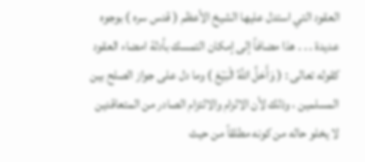العقود التي استدل عليها الشيخ الأعظم ( قدس سره ) بوجوه عديدة . . . هذا مضافاً إلى إمكان التمسك بأدلة امضاء العقود كقوله تعالى : ( وَأَحَلَّ اللَّهُ الْبَيْعَ ) وما دل على جواز الصلح بين المسلمين ، وذلك لأن الالزام والالتزام الصادر من المتعاقدين لا يخلو حاله من كونه مطلقاً من حيث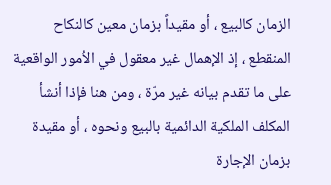الزمان كالبيع ، أو مقيداً بزمان معين كالنكاح المنقطع ، إذ الإهمال غير معقول في الاُمور الواقعية على ما تقدم بيانه غير مرّة ، ومن هنا فإذا أنشأ المكلف الملكية الدائمية بالبيع ونحوه ، أو مقيدة بزمان الإجارة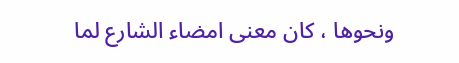ونحوها ، كان معنى امضاء الشارع لما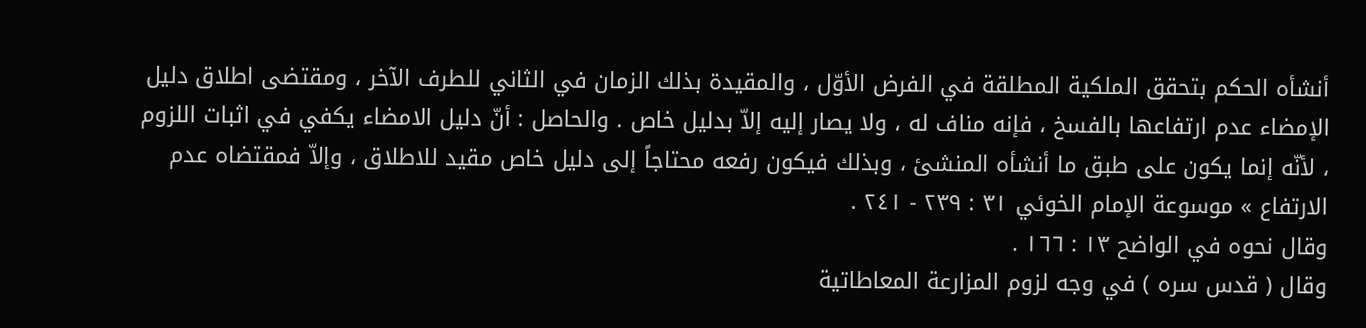أنشأه الحكم بتحقق الملكية المطلقة في الفرض الأوّل ، والمقيدة بذلك الزمان في الثاني للطرف الآخر ، ومقتضى اطلاق دليل الإمضاء عدم ارتفاعها بالفسخ ، فإنه مناف له ، ولا يصار إليه إلاّ بدليل خاص . والحاصل : أنّ دليل الامضاء يكفي في اثبات اللزوم ، لأنّه إنما يكون على طبق ما أنشأه المنشئ ، وبذلك فيكون رفعه محتاجاً إلى دليل خاص مقيد للاطلاق ، وإلاّ فمقتضاه عدم الارتفاع » موسوعة الإمام الخوئي ٣١ : ٢٣٩ - ٢٤١ .
وقال نحوه في الواضح ١٣ : ١٦٦ .
وقال ( قدس سره ) في وجه لزوم المزارعة المعاطاتية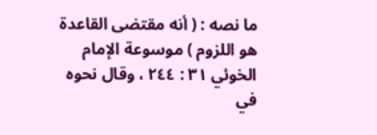ما نصه : ( أنه مقتضى القاعدة هو اللزوم ) موسوعة الإمام الخوئي ٣١ : ٢٤٤ ، وقال نحوه في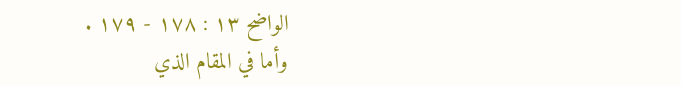الواضح ١٣ : ١٧٨ - ١٧٩ .
وأما في المقام الذي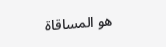هو المساقاة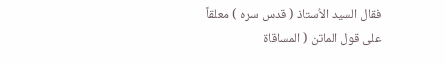فقال السيد الاُستاذ ( قدس سره ) معلقاً على قول الماتن ( المساقاة